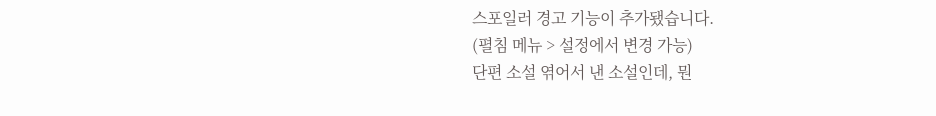스포일러 경고 기능이 추가됐습니다.
(펼침 메뉴 > 설정에서 변경 가능)
단편 소설 엮어서 낸 소설인데, 뭔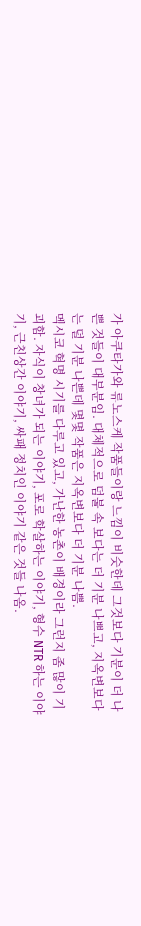가 아쿠타가와 류노스케 작품들이랑 느낌이 비슷한데 그것보다 기분이 더 나쁜 것들이 대부분임. 대체적으로 덤불 속 보다는 더 기분 나쁘고, 지옥변보다는 덜 기분 나쁜데 몇몇 작품은 지옥변보다 더 기분 나쁨.
멕시코 혁명 시기를 다루고 있고, 가난한 농촌이 배경이라 그런지 좀 많이 기괴함. 자식이 창녀가 되는 이야기, 포로 학살하는 이야기, 형수 NTR 하는 이야기, 근친상간 이야기, 싸패 정치인 이야기 같은 것들 나옴.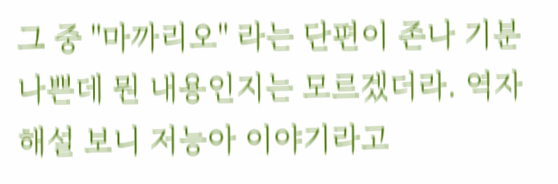그 중 "마까리오" 라는 단편이 존나 기분 나쁜데 뭔 내용인지는 모르겠더라. 역자 해설 보니 저능아 이야기라고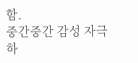함.
중간중간 감성 자극하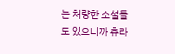는 처량한 소설들도 있으니까 츄라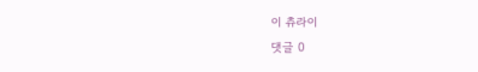이 츄라이
댓글 0